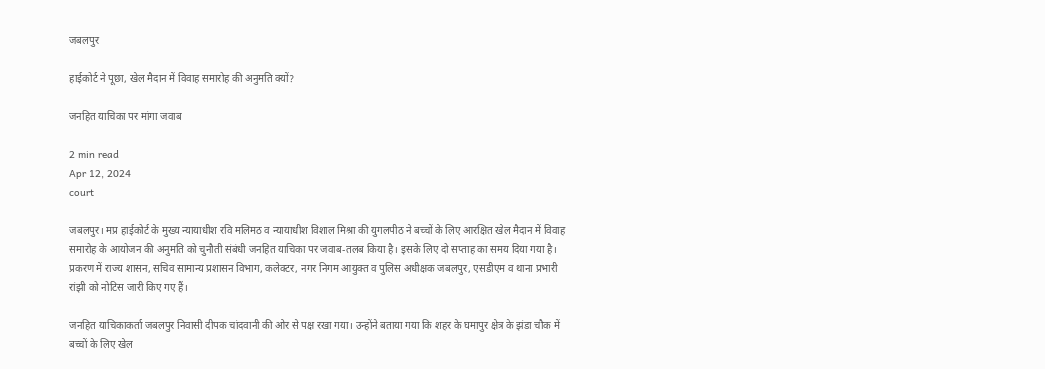जबलपुर

हाईकोर्ट ने पूछा, खेल मैदान में विवाह समारोह की अनुमति क्यों?

जनहित याचिका पर मांगा जवाब

2 min read
Apr 12, 2024
court

जबलपुर। मप्र हाईकोर्ट के मुख्य न्यायाधीश रवि मलिमठ व न्यायाधीश विशाल मिश्रा की युगलपीठ ने बच्चों के लिए आरक्षित खेल मैदान में विवाह समारोह के आयोजन की अनुमति को चुनौती संबंधी जनहित याचिका पर जवाब-तलब किया है। इसके लिए दो सप्ताह का समय दिया गया है। प्रकरण में राज्य शासन, सचिव सामान्य प्रशासन विभाग, कलेक्टर, नगर निगम आयुक्त व पुलिस अधीक्षक जबलपुर, एसडीएम व थाना प्रभारी रांझी को नोटिस जारी किए गए हैं।

जनहित याचिकाकर्ता जबलपुर निवासी दीपक चांदवानी की ओर से पक्ष रखा गया। उन्होंने बताया गया कि शहर के घमापुर क्षेत्र के झंडा चौक में बच्चों के लिए खेल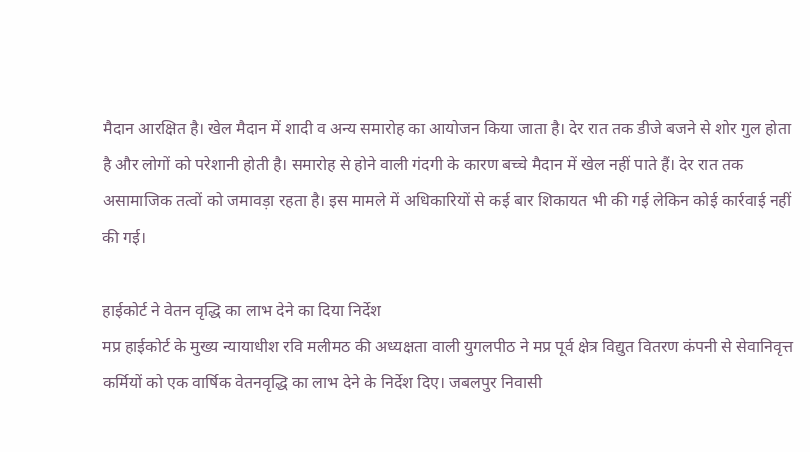मैदान आरक्षित है। खेल मैदान में शादी व अन्य समारोह का आयोजन किया जाता है। देर रात तक डीजे बजने से शोर गुल होता है और लोगों को परेशानी होती है। समारोह से होने वाली गंदगी के कारण बच्चे मैदान में खेल नहीं पाते हैं। देर रात तक असामाजिक तत्वों को जमावड़ा रहता है। इस मामले में अधिकारियों से कई बार शिकायत भी की गई लेकिन कोई कार्रवाई नहीं की गई।

हाईकोर्ट ने वेतन वृद्धि का लाभ देने का दिया निर्देश
मप्र हाईकोर्ट के मुख्य न्यायाधीश रवि मलीमठ की अध्यक्षता वाली युगलपीठ ने मप्र पूर्व क्षेत्र विद्युत वितरण कंपनी से सेवानिवृत्त कर्मियों को एक वार्षिक वेतनवृद्धि का लाभ देने के निर्देश दिए। जबलपुर निवासी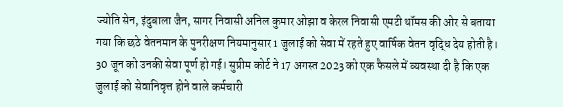ज्योति सेन, इंदुबाला जैन, सागर निवासी अनिल कुमार ओझा व केरल निवासी एमटी थॉमस की ओर से बताया गया कि छठे वेतनमान के पुनरीक्षण नियमानुसार 1 जुलाई को सेवा में रहते हुए वार्षिक वेतन वृद्धि देय होती है। 30 जून को उनकी सेवा पूर्ण हो गई। सुप्रीम कोर्ट ने 17 अगस्त 2023 को एक फैसले में व्यवस्था दी है कि एक जुलाई को सेवानिवृत्त होने वाले कर्मचारी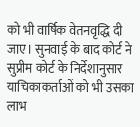को भी वार्षिक वेतनवृद्धि दी जाए। सुनवाई के बाद कोर्ट ने सुप्रीम कोर्ट के निर्देशानुसार याचिकाकर्ताओं को भी उसका लाभ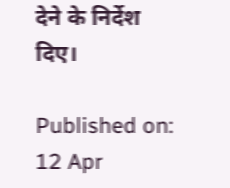देने के निर्देश दिए।

Published on:
12 Apr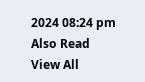2024 08:24 pm
Also Read
View All